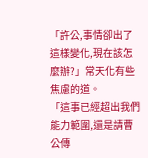「許公,事情卻出了這樣變化,現在該怎麼辦?」常天化有些焦慮的道。
「這事已經超出我們能力範圍,還是請曹公傳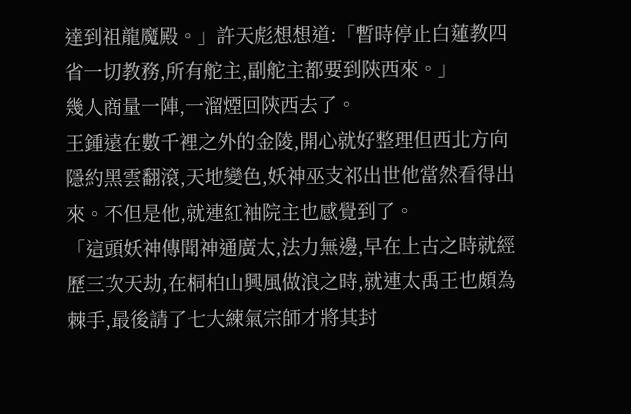達到祖龍魔殿。」許天彪想想道:「暫時停止白蓮教四省一切教務,所有舵主,副舵主都要到陝西來。」
幾人商量一陣,一溜煙回陝西去了。
王鍾遠在數千裡之外的金陵,開心就好整理但西北方向隱約黑雲翻滾,天地變色,妖神巫支祁出世他當然看得出來。不但是他,就連紅袖院主也感覺到了。
「這頭妖神傳聞神通廣太,法力無邊,早在上古之時就經歷三次天劫,在桐柏山興風做浪之時,就連太禹王也頗為棘手,最後請了七大練氣宗師才將其封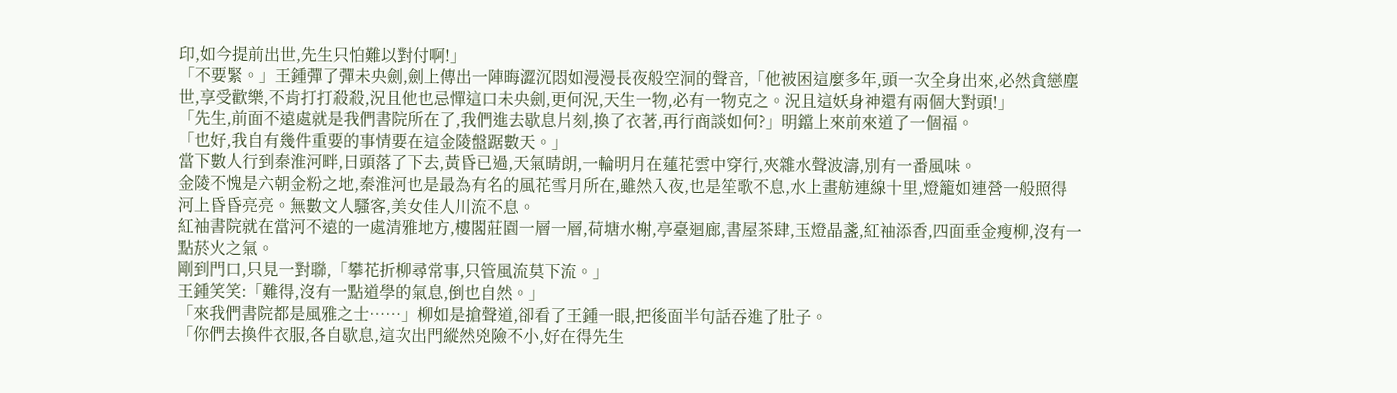印,如今提前出世,先生只怕難以對付啊!」
「不要緊。」王鍾彈了彈未央劍,劍上傳出一陣晦澀沉悶如漫漫長夜般空洞的聲音,「他被困這麼多年,頭一次全身出來,必然貪戀塵世,享受歡樂,不肯打打殺殺,況且他也忌憚這口未央劍,更何況,天生一物,必有一物克之。況且這妖身神還有兩個大對頭!」
「先生,前面不遠處就是我們書院所在了,我們進去歇息片刻,換了衣著,再行商談如何?」明鐺上來前來道了一個福。
「也好,我自有幾件重要的事情要在這金陵盤踞數天。」
當下數人行到秦淮河畔,日頭落了下去,黃昏已過,天氣晴朗,一輪明月在蓮花雲中穿行,夾雜水聲波濤,別有一番風味。
金陵不愧是六朝金粉之地,秦淮河也是最為有名的風花雪月所在,雖然入夜,也是笙歌不息,水上畫舫連線十里,燈籠如連營一般照得河上昏昏亮亮。無數文人騷客,美女佳人川流不息。
紅袖書院就在當河不遠的一處清雅地方,樓閣莊園一層一層,荷塘水榭,亭臺迴廊,書屋茶肆,玉燈晶盞,紅袖添香,四面垂金瘦柳,沒有一點菸火之氣。
剛到門口,只見一對聯,「攀花折柳尋常事,只管風流莫下流。」
王鍾笑笑:「難得,沒有一點道學的氣息,倒也自然。」
「來我們書院都是風雅之士……」柳如是搶聲道,卻看了王鍾一眼,把後面半句話吞進了肚子。
「你們去換件衣服,各自歇息,這次出門縱然兇險不小,好在得先生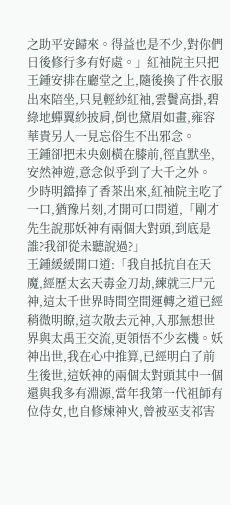之助平安歸來。得益也是不少,對你們日後修行多有好處。」紅袖院主只把王鍾安排在廳堂之上,隨後換了件衣服出來陪坐,只見輕紗紅袖,雲鬢高掛,碧綠地蟬翼紗披肩,倒也黛眉如畫,雍容華貴另人一見忘俗生不出邪念。
王鍾卻把未央劍橫在膝前,徑直默坐,安然神遊,意念似乎到了大千之外。
少時明鐺捧了香茶出來,紅袖院主吃了一口,猶豫片刻,才開可口問道,「剛才先生說那妖神有兩個大對頭,到底是誰?我卻從未聽說過?」
王鍾緩緩開口道:「我自抵抗自在天魔,經歷太玄天毒金刀劫,練就三尸元神,這太千世界時間空間運轉之道已經稍微明瞭,這次散去元神,入那無想世界與太禹王交流,更領悟不少玄機。妖神出世,我在心中推算,已經明白了前生後世,這妖神的兩個太對頭其中一個還與我多有淵源,當年我第一代祖師有位侍女,也自修煉神火,曾被巫支祁害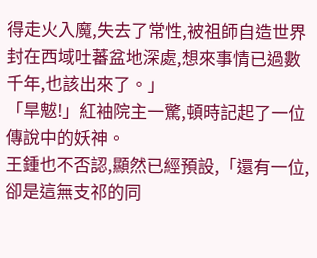得走火入魔,失去了常性,被祖師自造世界封在西域吐蕃盆地深處,想來事情已過數千年,也該出來了。」
「旱魃!」紅袖院主一驚,頓時記起了一位傳說中的妖神。
王鍾也不否認,顯然已經預設,「還有一位,卻是這無支祁的同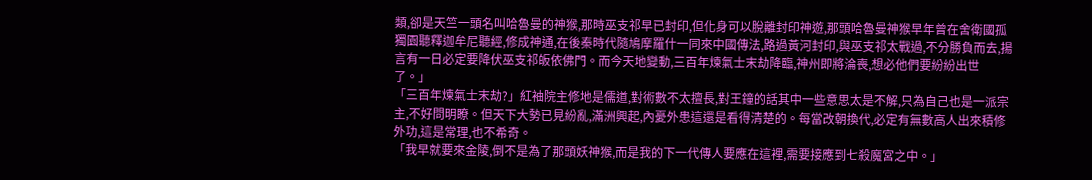類,卻是天竺一頭名叫哈魯曼的神猴,那時巫支祁早已封印,但化身可以脫離封印神遊,那頭哈魯曼神猴早年曾在舍衛國孤獨園聽釋迦牟尼聽經,修成神通,在後秦時代隨鳩摩羅什一同來中國傳法,路過黃河封印,與巫支祁太戰過,不分勝負而去,揚言有一日必定要降伏巫支祁皈依佛門。而今天地變動,三百年煉氣士末劫降臨,神州即將淪喪,想必他們要紛紛出世了。」
「三百年煉氣士末劫?」紅袖院主修地是儒道,對術數不太擅長,對王鐘的話其中一些意思太是不解,只為自己也是一派宗主,不好問明瞭。但天下大勢已見紛亂,滿洲興起,內憂外患這還是看得清楚的。每當改朝換代,必定有無數高人出來積修外功,這是常理,也不希奇。
「我早就要來金陵,倒不是為了那頭妖神猴,而是我的下一代傳人要應在這裡,需要接應到七殺魔宮之中。」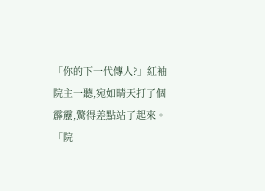「你的下一代傳人?」紅袖院主一聽,宛如晴天打了個霹靂,驚得差點站了起來。
「院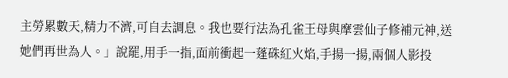主勞累數天,精力不濟,可自去調息。我也要行法為孔雀王母與摩雲仙子修補元神,送她們再世為人。」說罷,用手一指,面前衝起一蓬硃紅火焰,手揚一揚,兩個人影投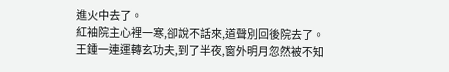進火中去了。
紅袖院主心裡一寒,卻說不話來,道聲別回後院去了。
王鍾一連運轉玄功夫,到了半夜,窗外明月忽然被不知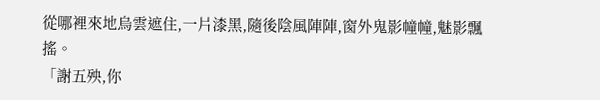從哪裡來地烏雲遮住,一片漆黑,隨後陰風陣陣,窗外鬼影幢幢,魅影飄搖。
「謝五殃,你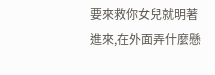要來救你女兒就明著進來,在外面弄什麼懸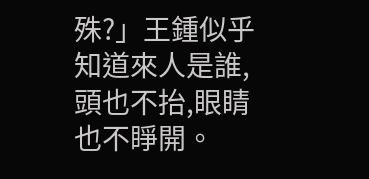殊?」王鍾似乎知道來人是誰,頭也不抬,眼睛也不睜開。